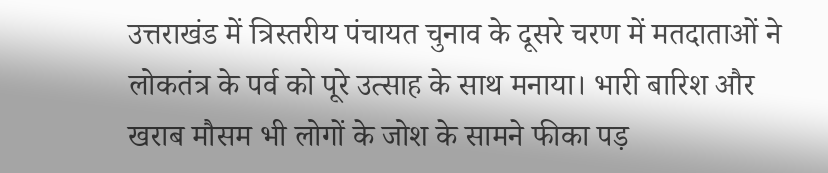उत्तराखंड में त्रिस्तरीय पंचायत चुनाव के दूसरे चरण में मतदाताओं ने लोकतंत्र के पर्व को पूरे उत्साह के साथ मनाया। भारी बारिश और खराब मौसम भी लोगों के जोश के सामने फीका पड़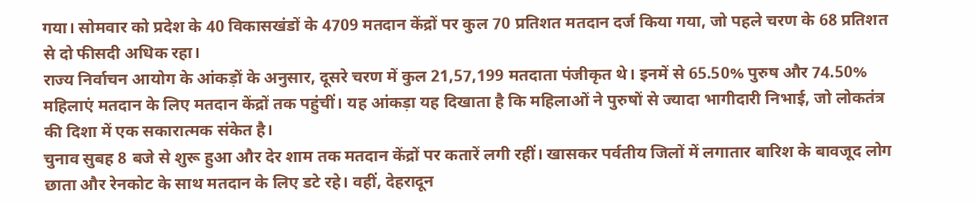गया। सोमवार को प्रदेश के 40 विकासखंडों के 4709 मतदान केंद्रों पर कुल 70 प्रतिशत मतदान दर्ज किया गया, जो पहले चरण के 68 प्रतिशत से दो फीसदी अधिक रहा।
राज्य निर्वाचन आयोग के आंकड़ों के अनुसार, दूसरे चरण में कुल 21,57,199 मतदाता पंजीकृत थे। इनमें से 65.50% पुरुष और 74.50% महिलाएं मतदान के लिए मतदान केंद्रों तक पहुंचीं। यह आंकड़ा यह दिखाता है कि महिलाओं ने पुरुषों से ज्यादा भागीदारी निभाई, जो लोकतंत्र की दिशा में एक सकारात्मक संकेत है।
चुनाव सुबह 8 बजे से शुरू हुआ और देर शाम तक मतदान केंद्रों पर कतारें लगी रहीं। खासकर पर्वतीय जिलों में लगातार बारिश के बावजूद लोग छाता और रेनकोट के साथ मतदान के लिए डटे रहे। वहीं, देहरादून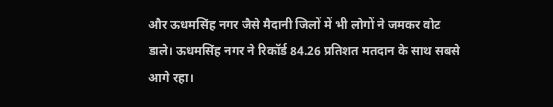और ऊधमसिंह नगर जैसे मैदानी जिलों में भी लोगों ने जमकर वोट डाले। ऊधमसिंह नगर ने रिकॉर्ड 84.26 प्रतिशत मतदान के साथ सबसे आगे रहा।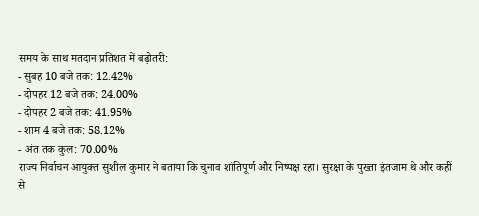समय के साथ मतदान प्रतिशत में बढ़ोतरी:
- सुबह 10 बजे तक: 12.42%
- दोपहर 12 बजे तक: 24.00%
- दोपहर 2 बजे तक: 41.95%
- शाम 4 बजे तक: 58.12%
- अंत तक कुल: 70.00%
राज्य निर्वाचन आयुक्त सुशील कुमार ने बताया कि चुनाव शांतिपूर्ण और निष्पक्ष रहा। सुरक्षा के पुख्ता इंतजाम थे और कहीं से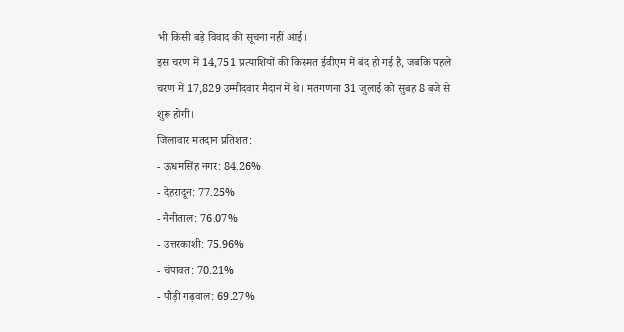भी किसी बड़े विवाद की सूचना नहीं आई।
इस चरण में 14,751 प्रत्याशियों की किस्मत ईवीएम में बंद हो गई है, जबकि पहले चरण में 17,829 उम्मीदवार मैदान में थे। मतगणना 31 जुलाई को सुबह 8 बजे से शुरू होगी।
जिलावार मतदान प्रतिशत:
- ऊधमसिंह नगर: 84.26%
- देहरादून: 77.25%
- नैनीताल: 76.07%
- उत्तरकाशी: 75.96%
- चंपावत: 70.21%
- पौड़ी गढ़वाल: 69.27%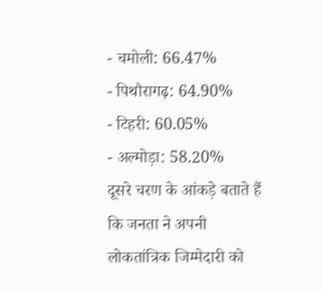- चमोली: 66.47%
- पिथौरागढ़: 64.90%
- टिहरी: 60.05%
- अल्मोड़ा: 58.20%
दूसरे चरण के आंकड़े बताते हैं कि जनता ने अपनी लोकतांत्रिक जिम्मेदारी को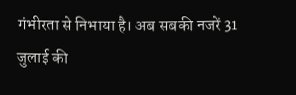गंभीरता से निभाया है। अब सबकी नजरें 31 जुलाई की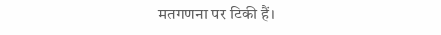मतगणना पर टिकी हैं।